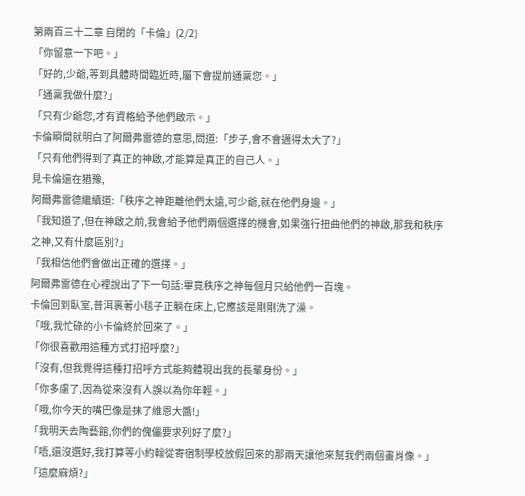第兩百三十二章 自閉的「卡倫」(2/2)
「你留意一下吧。」
「好的,少爺,等到具體時間臨近時,屬下會提前通稟您。」
「通稟我做什麼?」
「只有少爺您,才有資格給予他們啟示。」
卡倫瞬間就明白了阿爾弗雷德的意思,問道:「步子,會不會邁得太大了?」
「只有他們得到了真正的神啟,才能算是真正的自己人。」
見卡倫還在猶豫,
阿爾弗雷德繼續道:「秩序之神距離他們太遠,可少爺,就在他們身邊。」
「我知道了,但在神啟之前,我會給予他們兩個選擇的機會,如果強行扭曲他們的神啟,那我和秩序之神,又有什麼區別?」
「我相信他們會做出正確的選擇。」
阿爾弗雷德在心裡說出了下一句話:畢竟秩序之神每個月只給他們一百塊。
卡倫回到臥室,普洱裹著小毯子正躺在床上,它應該是剛剛洗了澡。
「哦,我忙碌的小卡倫終於回來了。」
「你很喜歡用這種方式打招呼麼?」
「沒有,但我覺得這種打招呼方式能夠體現出我的長輩身份。」
「你多慮了,因為從來沒有人誤以為你年輕。」
「哦,你今天的嘴巴像是抹了維恩大醬!」
「我明天去陶藝館,你們的傀儡要求列好了麼?」
「唔,還沒選好,我打算等小約翰從寄宿制學校放假回來的那兩天讓他來幫我們兩個畫肖像。」
「這麼麻煩?」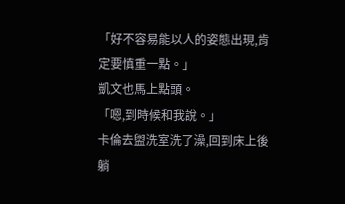「好不容易能以人的姿態出現,肯定要慎重一點。」
凱文也馬上點頭。
「嗯,到時候和我說。」
卡倫去盥洗室洗了澡,回到床上後躺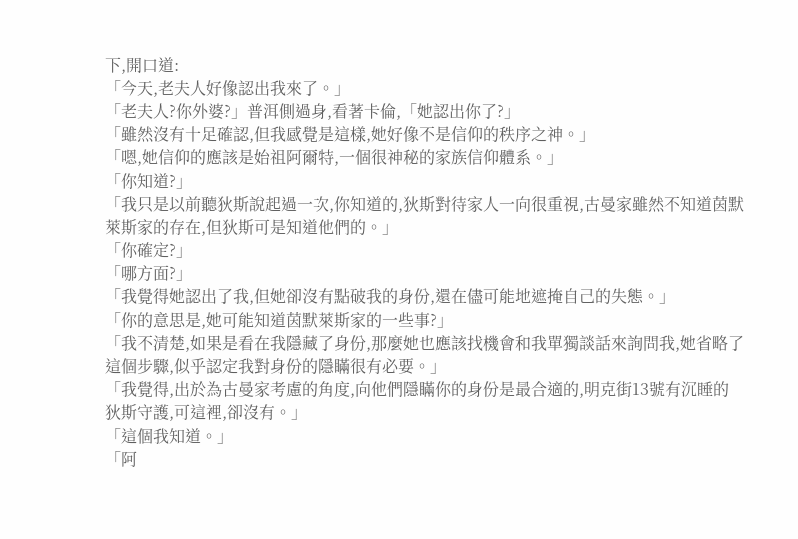下,開口道:
「今天,老夫人好像認出我來了。」
「老夫人?你外婆?」普洱側過身,看著卡倫,「她認出你了?」
「雖然沒有十足確認,但我感覺是這樣,她好像不是信仰的秩序之神。」
「嗯,她信仰的應該是始祖阿爾特,一個很神秘的家族信仰體系。」
「你知道?」
「我只是以前聽狄斯說起過一次,你知道的,狄斯對待家人一向很重視,古曼家雖然不知道茵默萊斯家的存在,但狄斯可是知道他們的。」
「你確定?」
「哪方面?」
「我覺得她認出了我,但她卻沒有點破我的身份,還在儘可能地遮掩自己的失態。」
「你的意思是,她可能知道茵默萊斯家的一些事?」
「我不清楚,如果是看在我隱藏了身份,那麼她也應該找機會和我單獨談話來詢問我,她省略了這個步驟,似乎認定我對身份的隱瞞很有必要。」
「我覺得,出於為古曼家考慮的角度,向他們隱瞞你的身份是最合適的,明克街13號有沉睡的狄斯守護,可這裡,卻沒有。」
「這個我知道。」
「阿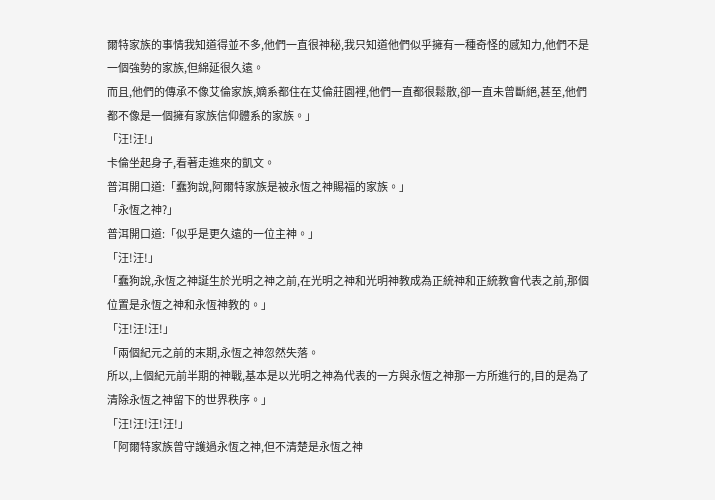爾特家族的事情我知道得並不多,他們一直很神秘,我只知道他們似乎擁有一種奇怪的感知力,他們不是一個強勢的家族,但綿延很久遠。
而且,他們的傳承不像艾倫家族,嫡系都住在艾倫莊園裡,他們一直都很鬆散,卻一直未曾斷絕,甚至,他們都不像是一個擁有家族信仰體系的家族。」
「汪!汪!」
卡倫坐起身子,看著走進來的凱文。
普洱開口道:「蠢狗說,阿爾特家族是被永恆之神賜福的家族。」
「永恆之神?」
普洱開口道:「似乎是更久遠的一位主神。」
「汪!汪!」
「蠢狗說,永恆之神誕生於光明之神之前,在光明之神和光明神教成為正統神和正統教會代表之前,那個位置是永恆之神和永恆神教的。」
「汪!汪!汪!」
「兩個紀元之前的末期,永恆之神忽然失落。
所以,上個紀元前半期的神戰,基本是以光明之神為代表的一方與永恆之神那一方所進行的,目的是為了清除永恆之神留下的世界秩序。」
「汪!汪!汪!汪!」
「阿爾特家族曾守護過永恆之神,但不清楚是永恆之神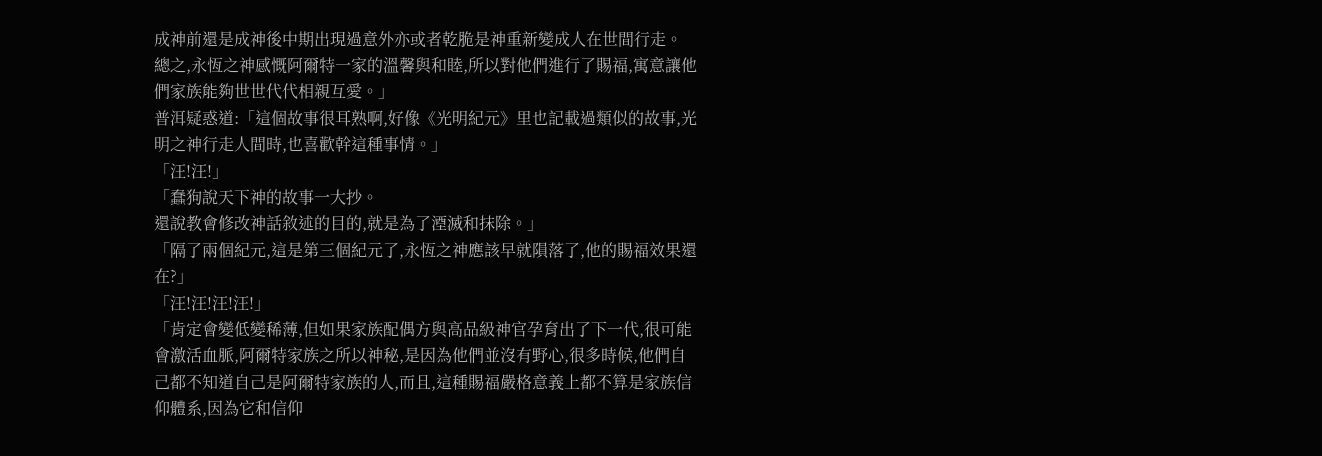成神前還是成神後中期出現過意外亦或者乾脆是神重新變成人在世間行走。
總之,永恆之神感慨阿爾特一家的溫馨與和睦,所以對他們進行了賜福,寓意讓他們家族能夠世世代代相親互愛。」
普洱疑惑道:「這個故事很耳熟啊,好像《光明紀元》里也記載過類似的故事,光明之神行走人間時,也喜歡幹這種事情。」
「汪!汪!」
「蠢狗說天下神的故事一大抄。
還說教會修改神話敘述的目的,就是為了湮滅和抹除。」
「隔了兩個紀元,這是第三個紀元了,永恆之神應該早就隕落了,他的賜福效果還在?」
「汪!汪!汪!汪!」
「肯定會變低變稀薄,但如果家族配偶方與高品級神官孕育出了下一代,很可能會激活血脈,阿爾特家族之所以神秘,是因為他們並沒有野心,很多時候,他們自己都不知道自己是阿爾特家族的人,而且,這種賜福嚴格意義上都不算是家族信仰體系,因為它和信仰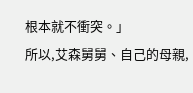根本就不衝突。」
所以,艾森舅舅、自己的母親,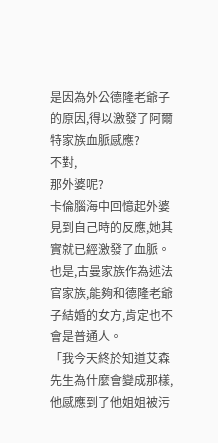是因為外公德隆老爺子的原因,得以激發了阿爾特家族血脈感應?
不對,
那外婆呢?
卡倫腦海中回憶起外婆見到自己時的反應,她其實就已經激發了血脈。
也是,古曼家族作為述法官家族,能夠和德隆老爺子結婚的女方,肯定也不會是普通人。
「我今天終於知道艾森先生為什麼會變成那樣,他感應到了他姐姐被污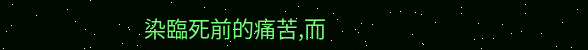染臨死前的痛苦,而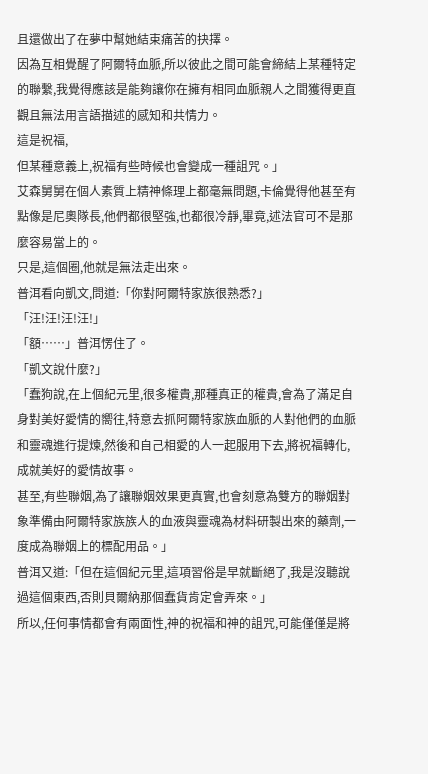且還做出了在夢中幫她結束痛苦的抉擇。
因為互相覺醒了阿爾特血脈,所以彼此之間可能會締結上某種特定的聯繫,我覺得應該是能夠讓你在擁有相同血脈親人之間獲得更直觀且無法用言語描述的感知和共情力。
這是祝福,
但某種意義上,祝福有些時候也會變成一種詛咒。」
艾森舅舅在個人素質上精神條理上都毫無問題,卡倫覺得他甚至有點像是尼奧隊長,他們都很堅強,也都很冷靜,畢竟,述法官可不是那麼容易當上的。
只是,這個圈,他就是無法走出來。
普洱看向凱文,問道:「你對阿爾特家族很熟悉?」
「汪!汪!汪!汪!」
「額……」普洱愣住了。
「凱文說什麼?」
「蠢狗說,在上個紀元里,很多權貴,那種真正的權貴,會為了滿足自身對美好愛情的嚮往,特意去抓阿爾特家族血脈的人對他們的血脈和靈魂進行提煉,然後和自己相愛的人一起服用下去,將祝福轉化,成就美好的愛情故事。
甚至,有些聯姻,為了讓聯姻效果更真實,也會刻意為雙方的聯姻對象準備由阿爾特家族族人的血液與靈魂為材料研製出來的藥劑,一度成為聯姻上的標配用品。」
普洱又道:「但在這個紀元里,這項習俗是早就斷絕了,我是沒聽說過這個東西,否則貝爾納那個蠢貨肯定會弄來。」
所以,任何事情都會有兩面性,神的祝福和神的詛咒,可能僅僅是將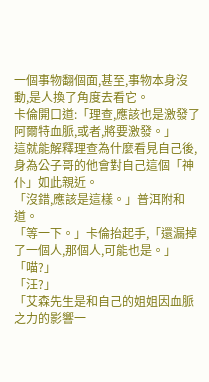一個事物翻個面,甚至,事物本身沒動,是人換了角度去看它。
卡倫開口道:「理查,應該也是激發了阿爾特血脈,或者,將要激發。」
這就能解釋理查為什麼看見自己後,身為公子哥的他會對自己這個「神仆」如此親近。
「沒錯,應該是這樣。」普洱附和道。
「等一下。」卡倫抬起手,「還漏掉了一個人,那個人,可能也是。」
「喵?」
「汪?」
「艾森先生是和自己的姐姐因血脈之力的影響一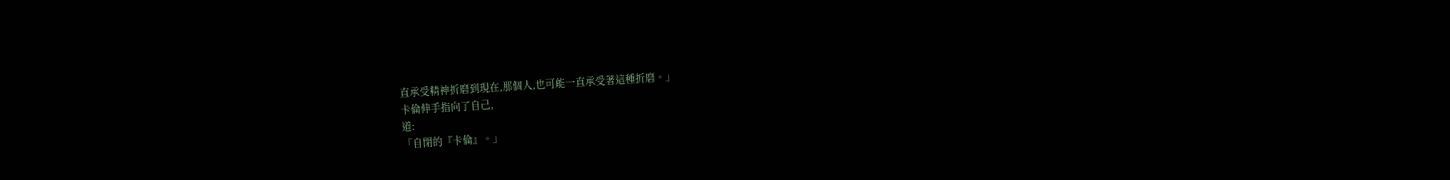直承受精神折磨到現在,那個人,也可能一直承受著這種折磨。」
卡倫伸手指向了自己,
道:
「自閉的『卡倫』。」